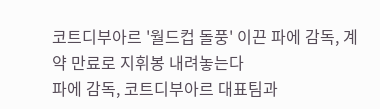코트디부아르 '월드컵 돌풍' 이끈 파에 감독, 계약 만료로 지휘봉 내려놓는다
파에 감독, 코트디부아르 대표팀과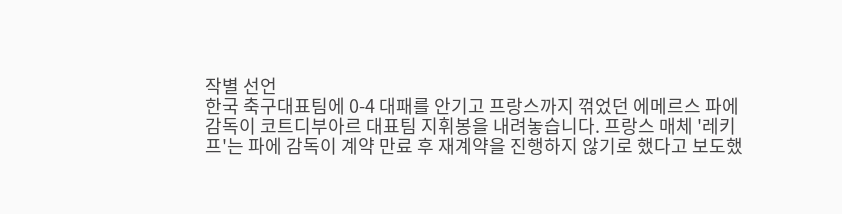작별 선언
한국 축구대표팀에 0-4 대패를 안기고 프랑스까지 꺾었던 에메르스 파에 감독이 코트디부아르 대표팀 지휘봉을 내려놓습니다. 프랑스 매체 '레키프'는 파에 감독이 계약 만료 후 재계약을 진행하지 않기로 했다고 보도했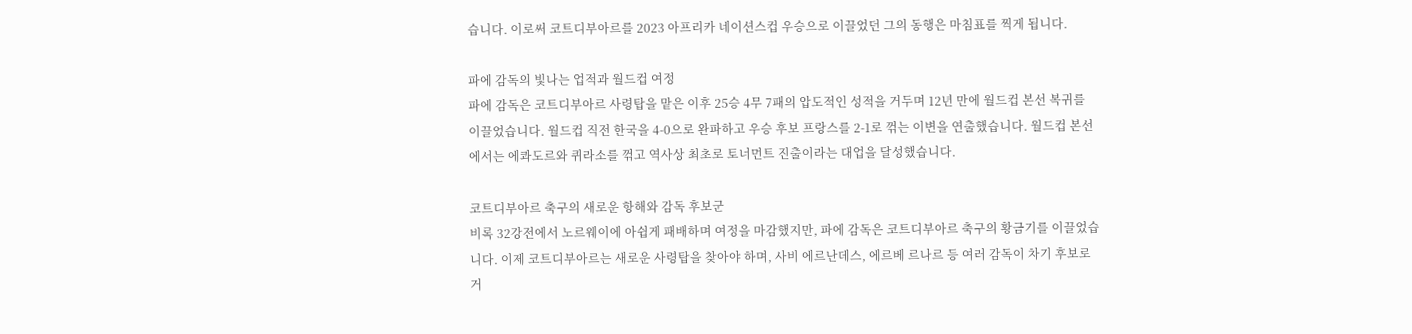습니다. 이로써 코트디부아르를 2023 아프리카 네이션스컵 우승으로 이끌었던 그의 동행은 마침표를 찍게 됩니다.

파에 감독의 빛나는 업적과 월드컵 여정
파에 감독은 코트디부아르 사령탑을 맡은 이후 25승 4무 7패의 압도적인 성적을 거두며 12년 만에 월드컵 본선 복귀를 이끌었습니다. 월드컵 직전 한국을 4-0으로 완파하고 우승 후보 프랑스를 2-1로 꺾는 이변을 연출했습니다. 월드컵 본선에서는 에콰도르와 퀴라소를 꺾고 역사상 최초로 토너먼트 진출이라는 대업을 달성했습니다.

코트디부아르 축구의 새로운 항해와 감독 후보군
비록 32강전에서 노르웨이에 아쉽게 패배하며 여정을 마감했지만, 파에 감독은 코트디부아르 축구의 황금기를 이끌었습니다. 이제 코트디부아르는 새로운 사령탑을 찾아야 하며, 사비 에르난데스, 에르베 르나르 등 여러 감독이 차기 후보로 거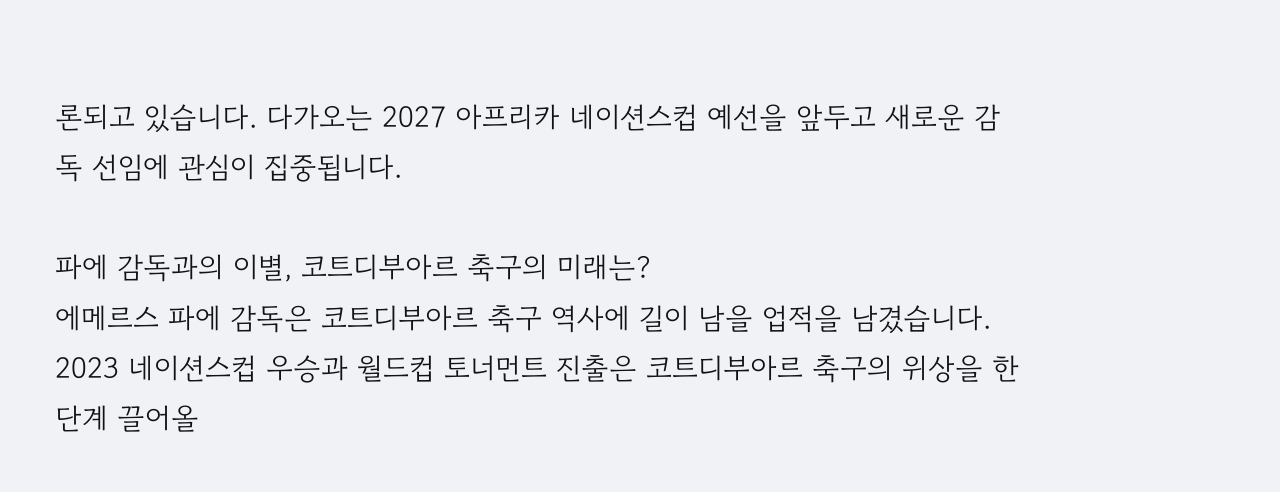론되고 있습니다. 다가오는 2027 아프리카 네이션스컵 예선을 앞두고 새로운 감독 선임에 관심이 집중됩니다.

파에 감독과의 이별, 코트디부아르 축구의 미래는?
에메르스 파에 감독은 코트디부아르 축구 역사에 길이 남을 업적을 남겼습니다. 2023 네이션스컵 우승과 월드컵 토너먼트 진출은 코트디부아르 축구의 위상을 한 단계 끌어올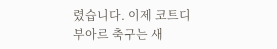렸습니다. 이제 코트디부아르 축구는 새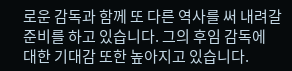로운 감독과 함께 또 다른 역사를 써 내려갈 준비를 하고 있습니다. 그의 후임 감독에 대한 기대감 또한 높아지고 있습니다.